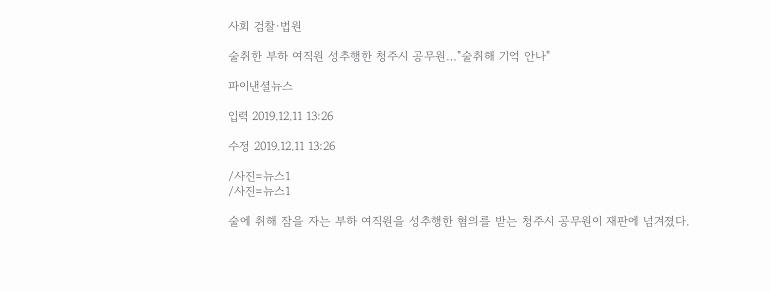사회 검찰·법원

술취한 부하 여직원 성추행한 청주시 공무원…"술취해 기억 안나"

파이낸셜뉴스

입력 2019.12.11 13:26

수정 2019.12.11 13:26

/사진=뉴스1
/사진=뉴스1

술에 취해 잠을 자는 부하 여직원을 성추행한 혐의를 받는 청주시 공무원이 재판에 넘겨졌다.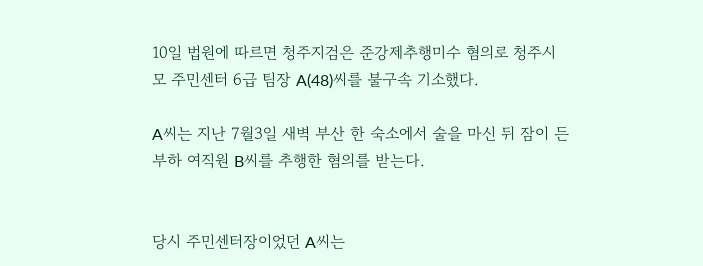10일 법원에 따르면 청주지검은 준강제추행미수 혐의로 청주시 모 주민센터 6급 팀장 A(48)씨를 불구속 기소했다.

A씨는 지난 7월3일 새벽 부산 한 숙소에서 술을 마신 뒤 잠이 든 부하 여직원 B씨를 추행한 혐의를 받는다.


당시 주민센터장이었던 A씨는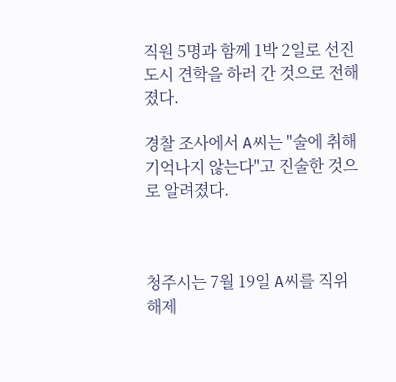직원 5명과 함께 1박 2일로 선진도시 견학을 하러 간 것으로 전해졌다.

경찰 조사에서 A씨는 "술에 취해 기억나지 않는다"고 진술한 것으로 알려졌다.



청주시는 7월 19일 A씨를 직위해제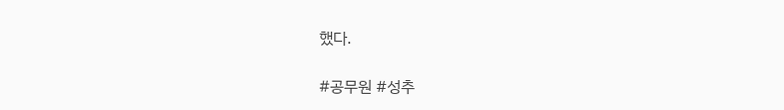했다.

#공무원 #성추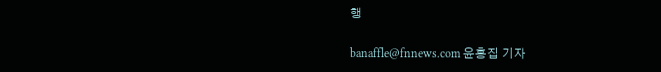행

banaffle@fnnews.com 윤홍집 기자